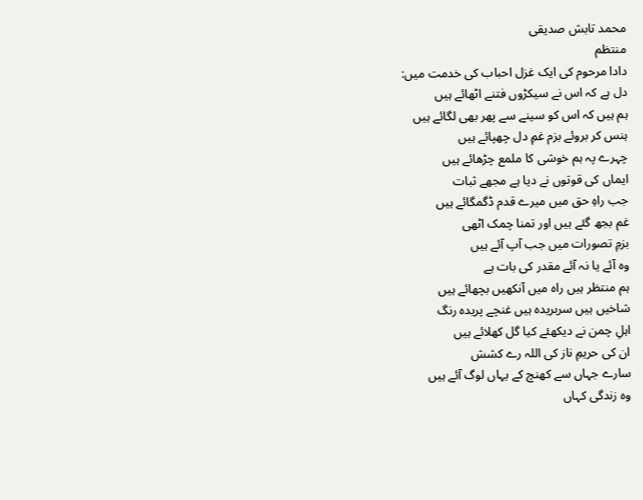محمد تابش صدیقی
منتظم
دادا مرحوم کی ایک غزل احباب کی خدمت میں:
دل ہے کہ اس نے سیکڑوں فتنے اٹھائے ہیں
ہم ہیں کہ اس کو سینے سے پھر بھی لگائے ہیں
ہنس کر بروئے بزم غمِ دل چھپائے ہیں
چہرے پہ ہم خوشی کا ملمع چڑھائے ہیں
ایماں کی قوتوں نے دیا ہے مجھے ثبات
جب راہِ حق میں میرے قدم ڈگمگائے ہیں
غم بجھ گئے ہیں اور تمنا چمک اٹھی
بزمِ تصورات میں جب آپ آئے ہیں
وہ آئے یا نہ آئے مقدر کی بات ہے
ہم منتظر ہیں راہ میں آنکھیں بچھائے ہیں
شاخیں ہیں سربریدہ ہیں غنچے پریدہ رنگ
اہلِ چمن نے دیکھئے کیا گل کھلائے ہیں
ان کی حریمِ ناز کی اللہ رے کشش
سارے جہاں سے کھنچ کے یہاں لوگ آئے ہیں
وہ زندگی کہاں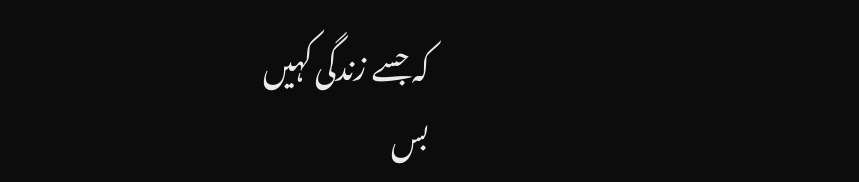کہ جسے زندگی کہیں
بس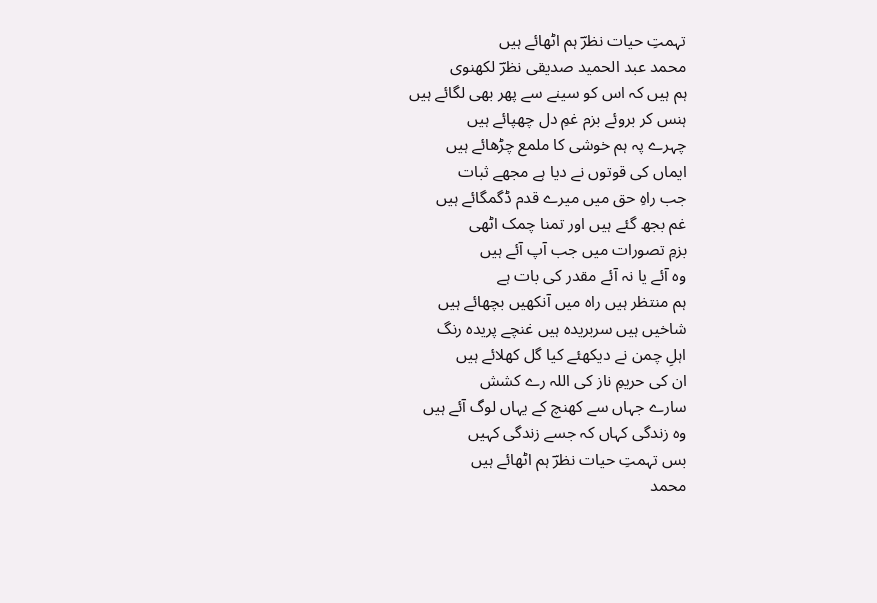تہمتِ حیات نظرؔ ہم اٹھائے ہیں
محمد عبد الحمید صدیقی نظرؔ لکھنوی
ہم ہیں کہ اس کو سینے سے پھر بھی لگائے ہیں
ہنس کر بروئے بزم غمِ دل چھپائے ہیں
چہرے پہ ہم خوشی کا ملمع چڑھائے ہیں
ایماں کی قوتوں نے دیا ہے مجھے ثبات
جب راہِ حق میں میرے قدم ڈگمگائے ہیں
غم بجھ گئے ہیں اور تمنا چمک اٹھی
بزمِ تصورات میں جب آپ آئے ہیں
وہ آئے یا نہ آئے مقدر کی بات ہے
ہم منتظر ہیں راہ میں آنکھیں بچھائے ہیں
شاخیں ہیں سربریدہ ہیں غنچے پریدہ رنگ
اہلِ چمن نے دیکھئے کیا گل کھلائے ہیں
ان کی حریمِ ناز کی اللہ رے کشش
سارے جہاں سے کھنچ کے یہاں لوگ آئے ہیں
وہ زندگی کہاں کہ جسے زندگی کہیں
بس تہمتِ حیات نظرؔ ہم اٹھائے ہیں
محمد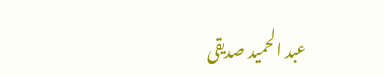عبد الحمید صدیقی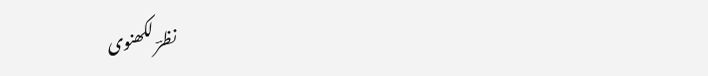نظرؔ لکھنوی